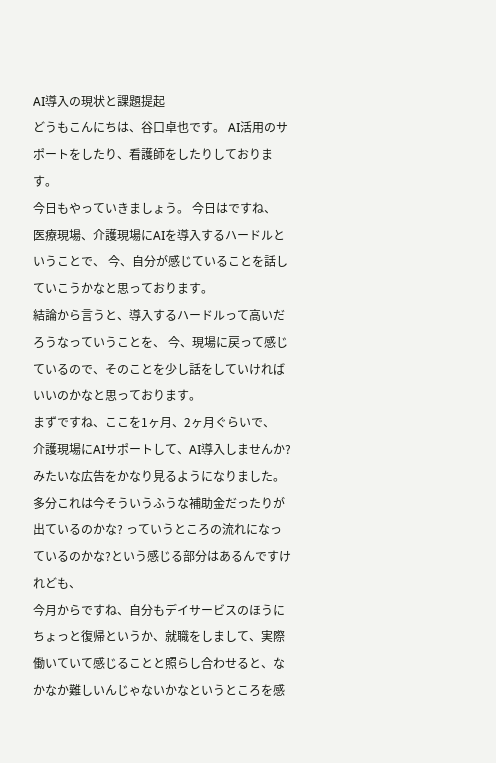AI導入の現状と課題提起
どうもこんにちは、谷口卓也です。 AI活用のサポートをしたり、看護師をしたりしております。
今日もやっていきましょう。 今日はですね、
医療現場、介護現場にAIを導入するハードルということで、 今、自分が感じていることを話していこうかなと思っております。
結論から言うと、導入するハードルって高いだろうなっていうことを、 今、現場に戻って感じているので、そのことを少し話をしていければいいのかなと思っております。
まずですね、ここを1ヶ月、2ヶ月ぐらいで、
介護現場にAIサポートして、AI導入しませんか? みたいな広告をかなり見るようになりました。
多分これは今そういうふうな補助金だったりが出ているのかな? っていうところの流れになっているのかな?という感じる部分はあるんですけれども、
今月からですね、自分もデイサービスのほうにちょっと復帰というか、就職をしまして、実際働いていて感じることと照らし合わせると、なかなか難しいんじゃないかなというところを感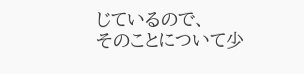じているので、
そのことについて少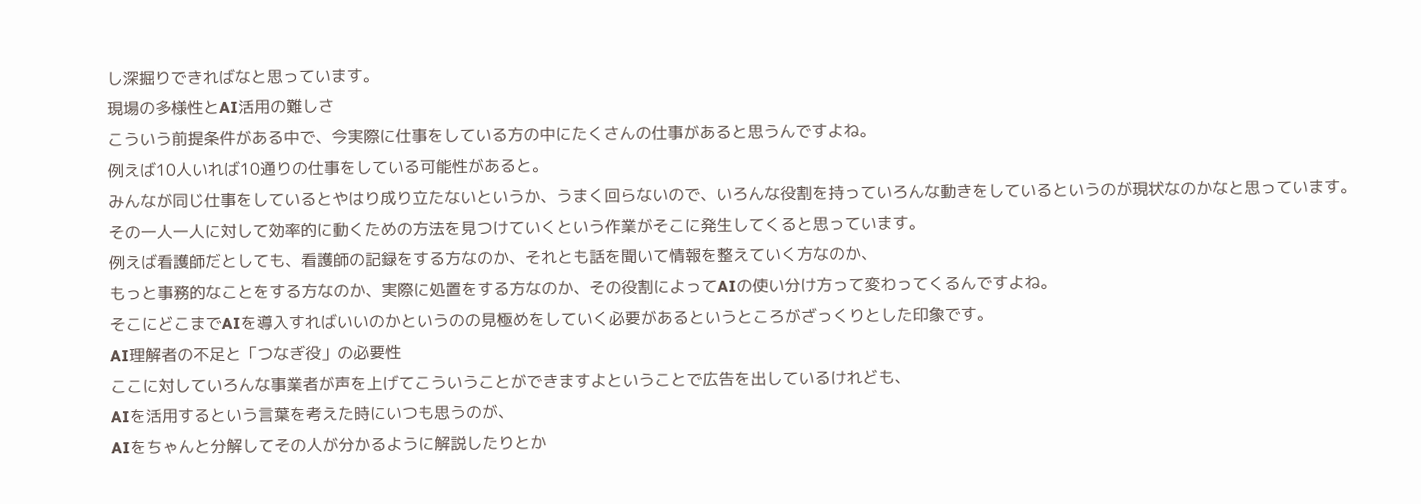し深掘りできればなと思っています。
現場の多様性とAI活用の難しさ
こういう前提条件がある中で、今実際に仕事をしている方の中にたくさんの仕事があると思うんですよね。
例えば10人いれば10通りの仕事をしている可能性があると。
みんなが同じ仕事をしているとやはり成り立たないというか、うまく回らないので、いろんな役割を持っていろんな動きをしているというのが現状なのかなと思っています。
その一人一人に対して効率的に動くための方法を見つけていくという作業がそこに発生してくると思っています。
例えば看護師だとしても、看護師の記録をする方なのか、それとも話を聞いて情報を整えていく方なのか、
もっと事務的なことをする方なのか、実際に処置をする方なのか、その役割によってAIの使い分け方って変わってくるんですよね。
そこにどこまでAIを導入すればいいのかというのの見極めをしていく必要があるというところがざっくりとした印象です。
AI理解者の不足と「つなぎ役」の必要性
ここに対していろんな事業者が声を上げてこういうことができますよということで広告を出しているけれども、
AIを活用するという言葉を考えた時にいつも思うのが、
AIをちゃんと分解してその人が分かるように解説したりとか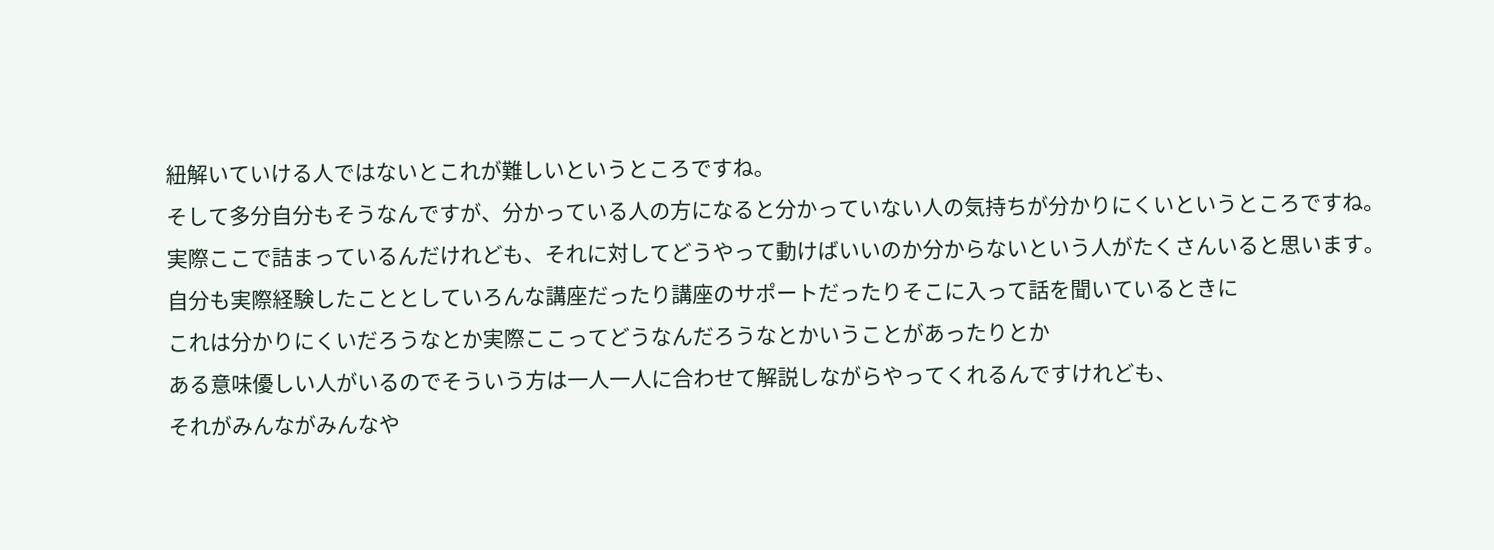紐解いていける人ではないとこれが難しいというところですね。
そして多分自分もそうなんですが、分かっている人の方になると分かっていない人の気持ちが分かりにくいというところですね。
実際ここで詰まっているんだけれども、それに対してどうやって動けばいいのか分からないという人がたくさんいると思います。
自分も実際経験したこととしていろんな講座だったり講座のサポートだったりそこに入って話を聞いているときに
これは分かりにくいだろうなとか実際ここってどうなんだろうなとかいうことがあったりとか
ある意味優しい人がいるのでそういう方は一人一人に合わせて解説しながらやってくれるんですけれども、
それがみんながみんなや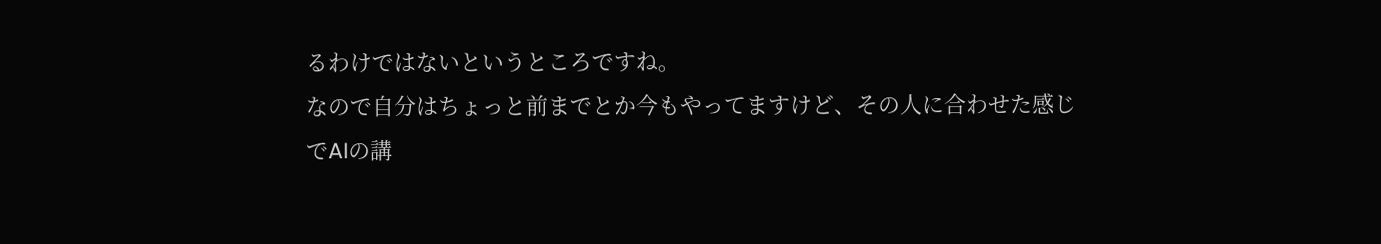るわけではないというところですね。
なので自分はちょっと前までとか今もやってますけど、その人に合わせた感じでAIの講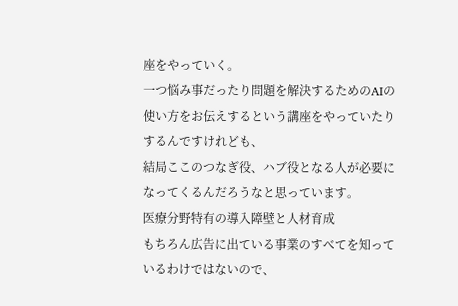座をやっていく。
一つ悩み事だったり問題を解決するためのAIの使い方をお伝えするという講座をやっていたりするんですけれども、
結局ここのつなぎ役、ハブ役となる人が必要になってくるんだろうなと思っています。
医療分野特有の導入障壁と人材育成
もちろん広告に出ている事業のすべてを知っているわけではないので、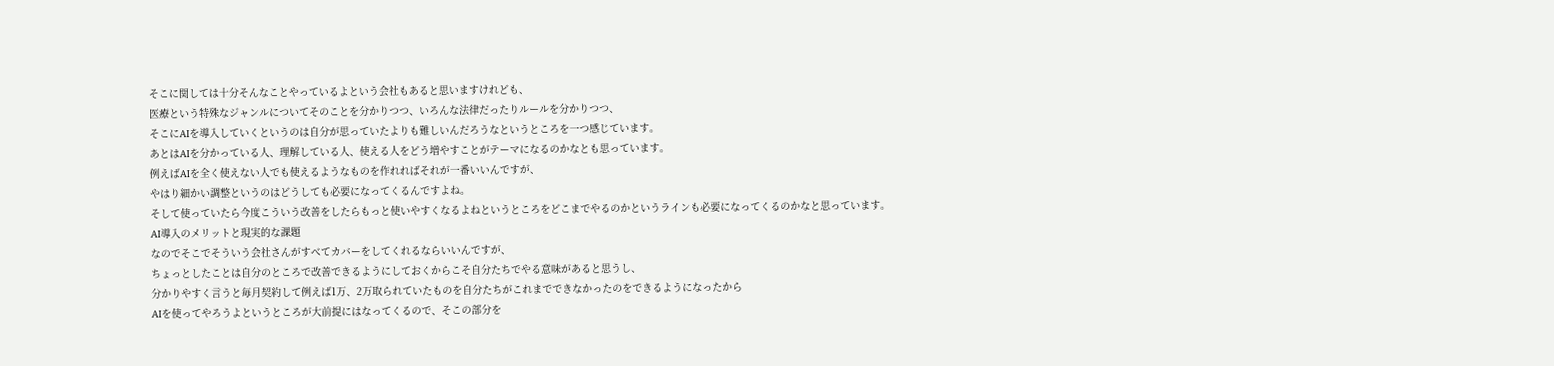そこに関しては十分そんなことやっているよという会社もあると思いますけれども、
医療という特殊なジャンルについてそのことを分かりつつ、いろんな法律だったりルールを分かりつつ、
そこにAIを導入していくというのは自分が思っていたよりも難しいんだろうなというところを一つ感じています。
あとはAIを分かっている人、理解している人、使える人をどう増やすことがテーマになるのかなとも思っています。
例えばAIを全く使えない人でも使えるようなものを作れればそれが一番いいんですが、
やはり細かい調整というのはどうしても必要になってくるんですよね。
そして使っていたら今度こういう改善をしたらもっと使いやすくなるよねというところをどこまでやるのかというラインも必要になってくるのかなと思っています。
AI導入のメリットと現実的な課題
なのでそこでそういう会社さんがすべてカバーをしてくれるならいいんですが、
ちょっとしたことは自分のところで改善できるようにしておくからこそ自分たちでやる意味があると思うし、
分かりやすく言うと毎月契約して例えば1万、2万取られていたものを自分たちがこれまでできなかったのをできるようになったから
AIを使ってやろうよというところが大前提にはなってくるので、そこの部分を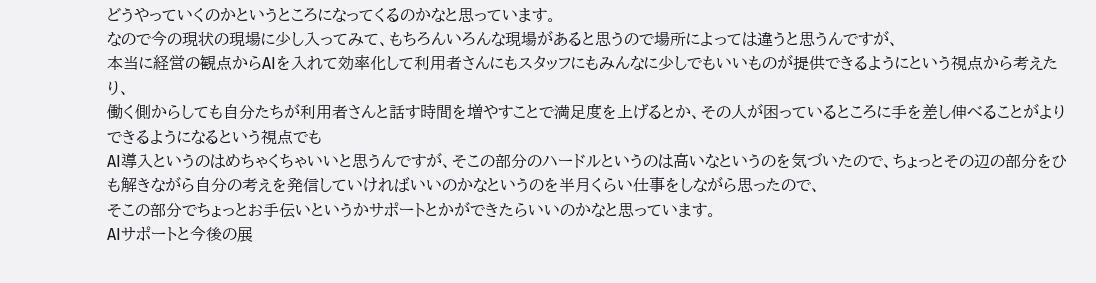どうやっていくのかというところになってくるのかなと思っています。
なので今の現状の現場に少し入ってみて、もちろんいろんな現場があると思うので場所によっては違うと思うんですが、
本当に経営の観点からAIを入れて効率化して利用者さんにもスタッフにもみんなに少しでもいいものが提供できるようにという視点から考えたり、
働く側からしても自分たちが利用者さんと話す時間を増やすことで満足度を上げるとか、その人が困っているところに手を差し伸べることがよりできるようになるという視点でも
AI導入というのはめちゃくちゃいいと思うんですが、そこの部分のハードルというのは高いなというのを気づいたので、ちょっとその辺の部分をひも解きながら自分の考えを発信していければいいのかなというのを半月くらい仕事をしながら思ったので、
そこの部分でちょっとお手伝いというかサポートとかができたらいいのかなと思っています。
AIサポートと今後の展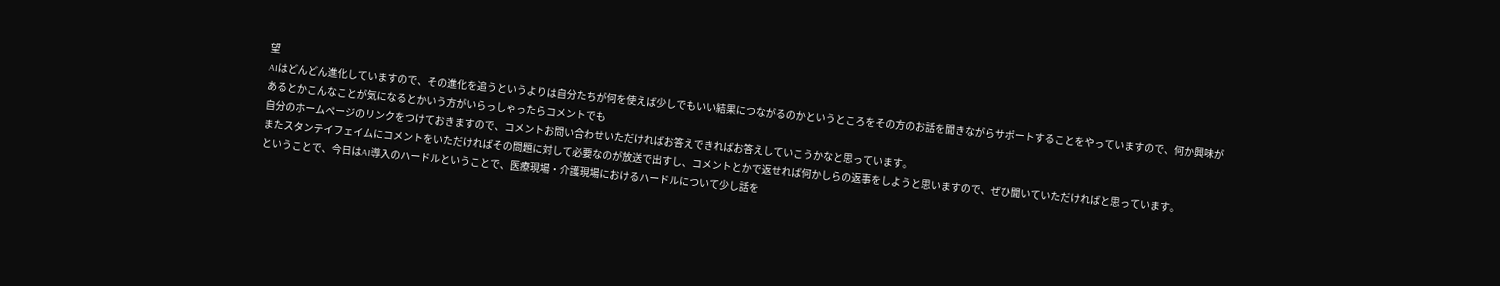望
AIはどんどん進化していますので、その進化を追うというよりは自分たちが何を使えば少しでもいい結果につながるのかというところをその方のお話を聞きながらサポートすることをやっていますので、何か興味があるとかこんなことが気になるとかいう方がいらっしゃったらコメントでも
自分のホームページのリンクをつけておきますので、コメントお問い合わせいただければお答えできればお答えしていこうかなと思っています。
またスタンテイフェイムにコメントをいただければその問題に対して必要なのが放送で出すし、コメントとかで返せれば何かしらの返事をしようと思いますので、ぜひ聞いていただければと思っています。
ということで、今日はAI導入のハードルということで、医療現場・介護現場におけるハードルについて少し話を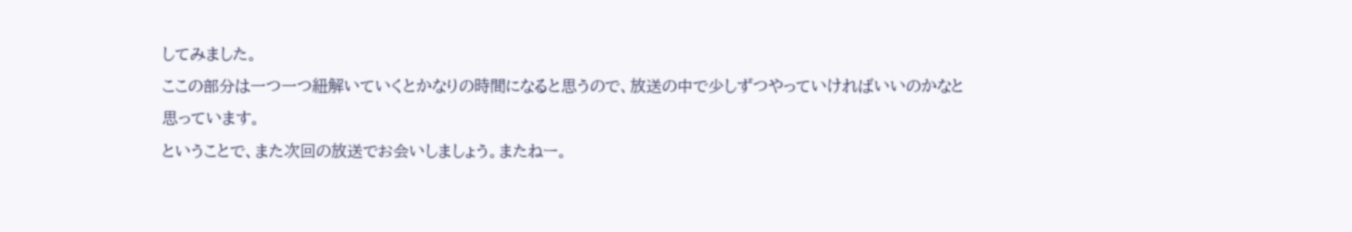してみました。
ここの部分は一つ一つ紐解いていくとかなりの時間になると思うので、放送の中で少しずつやっていければいいのかなと思っています。
ということで、また次回の放送でお会いしましょう。またねー。